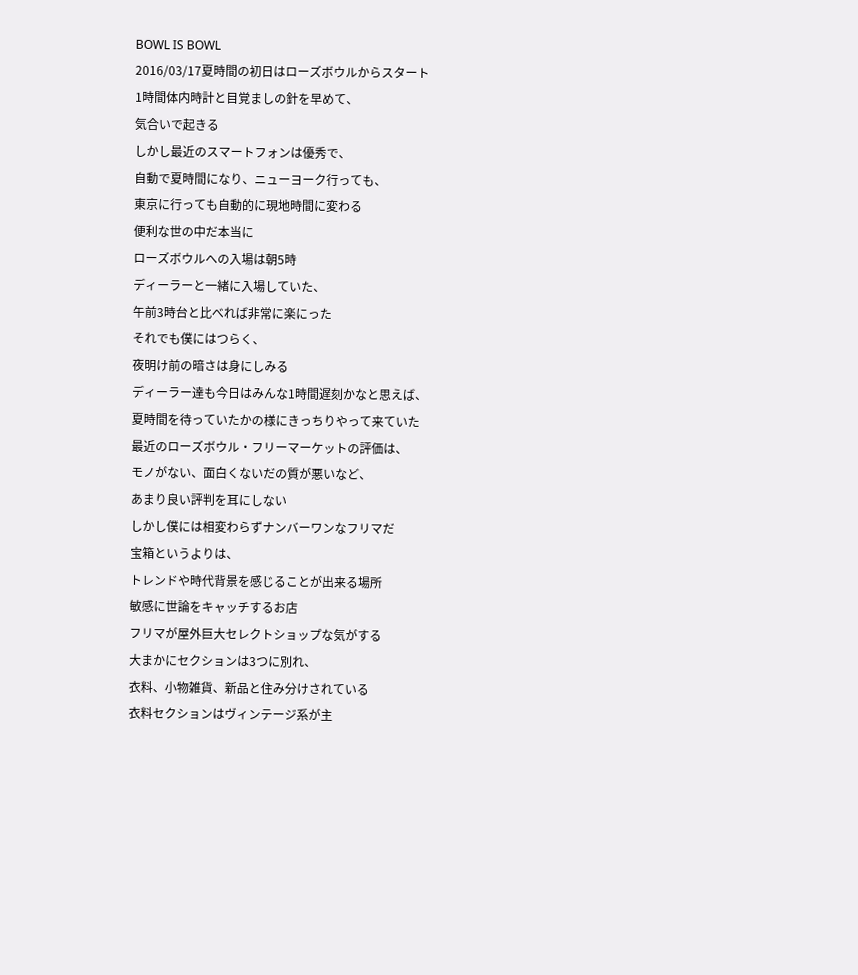BOWL IS BOWL
2016/03/17夏時間の初日はローズボウルからスタート
1時間体内時計と目覚ましの針を早めて、
気合いで起きる
しかし最近のスマートフォンは優秀で、
自動で夏時間になり、ニューヨーク行っても、
東京に行っても自動的に現地時間に変わる
便利な世の中だ本当に
ローズボウルへの入場は朝5時
ディーラーと一緒に入場していた、
午前3時台と比べれば非常に楽にった
それでも僕にはつらく、
夜明け前の暗さは身にしみる
ディーラー達も今日はみんな1時間遅刻かなと思えば、
夏時間を待っていたかの様にきっちりやって来ていた
最近のローズボウル・フリーマーケットの評価は、
モノがない、面白くないだの質が悪いなど、
あまり良い評判を耳にしない
しかし僕には相変わらずナンバーワンなフリマだ
宝箱というよりは、
トレンドや時代背景を感じることが出来る場所
敏感に世論をキャッチするお店
フリマが屋外巨大セレクトショップな気がする
大まかにセクションは3つに別れ、
衣料、小物雑貨、新品と住み分けされている
衣料セクションはヴィンテージ系が主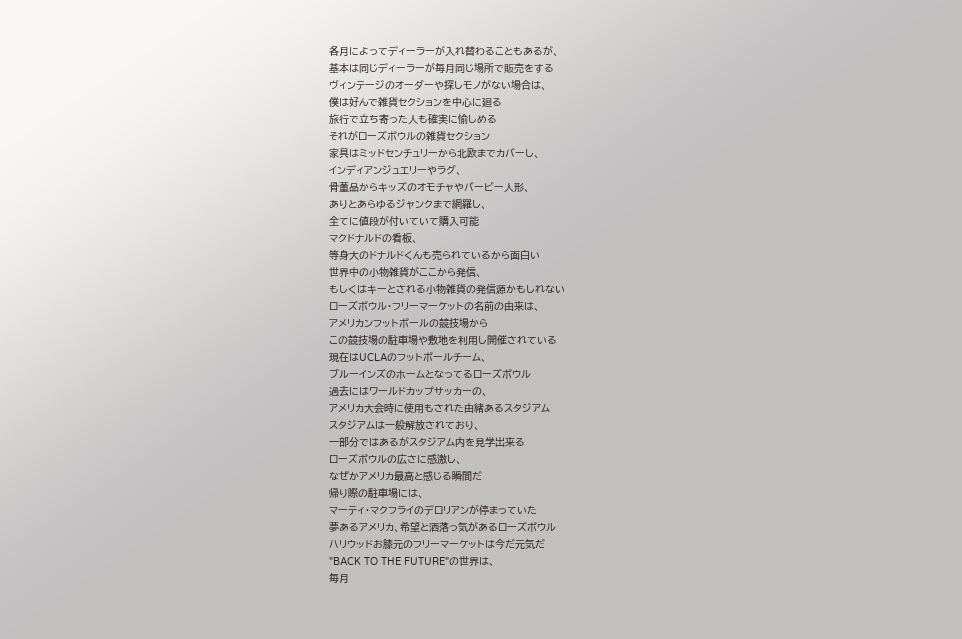各月によってディーラーが入れ替わることもあるが、
基本は同じディーラーが毎月同じ場所で販売をする
ヴィンテージのオーダーや探しモノがない場合は、
僕は好んで雑貨セクションを中心に廻る
旅行で立ち寄った人も確実に愉しめる
それがローズボウルの雑貨セクション
家具はミッドセンチュリーから北欧までカバーし、
インディアンジュエリーやラグ、
骨董品からキッズのオモチャやバービー人形、
ありとあらゆるジャンクまで網羅し、
全てに値段が付いていて購入可能
マクドナルドの看板、
等身大のドナルドくんも売られているから面白い
世界中の小物雑貨がここから発信、
もしくはキーとされる小物雑貨の発信源かもしれない
ローズボウル・フリーマーケットの名前の由来は、
アメリカンフットボールの競技場から
この競技場の駐車場や敷地を利用し開催されている
現在はUCLAのフットボールチーム、
ブルーインズのホームとなってるローズボウル
過去にはワールドカップサッカーの、
アメリカ大会時に使用もされた由緒あるスタジアム
スタジアムは一般解放されており、
一部分ではあるがスタジアム内を見学出来る
ローズボウルの広さに感激し、
なぜかアメリカ最高と感じる瞬間だ
帰り際の駐車場には、
マーティ・マクフライのデロリアンが停まっていた
夢あるアメリカ、希望と洒落っ気があるローズボウル
ハリウッドお膝元のフリーマーケットは今だ元気だ
"BACK TO THE FUTURE"の世界は、
毎月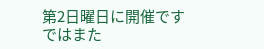第2日曜日に開催です
ではまた